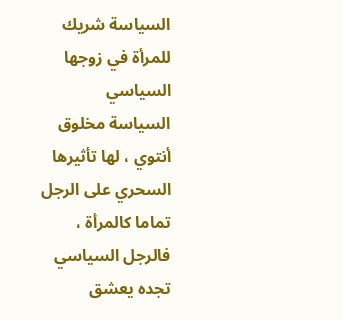السياسة شريك للمرأة في زوجها السياسي
السياسة مخلوق أنتوي ، لها تأثيرها السحري على الرجل تماما كالمرأة ، فالرجل السياسي تجده يعشق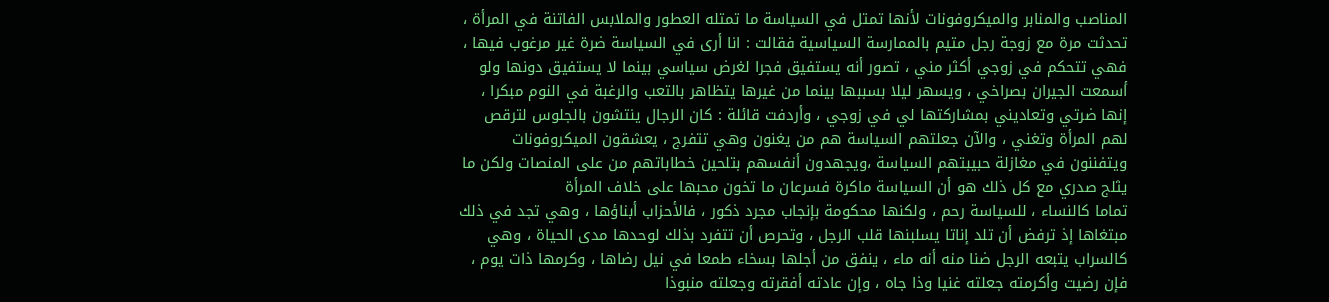المناصب والمنابر والميكروفونات لأنها تمتل في السياسة ما تمتله العطور والملابس الفاتنة في المرأة ، تحدثت مرة مع زوجة رجل متيم بالممارسة السياسية فقالت : انا أرى في السياسة ضرة غير مرغوب فيها ، فهي تتحكم في زوجي أكثر مني ، تصور أنه يستفيق فجرا لغرض سياسي بينما لا يستفيق دونها ولو أسمعت الجيران بصراخي ، ويسهر ليلا بسببها بينما من غيرها يتظاهر بالتعب والرغبة في النوم مبكرا ، إنها ضرتي وتعاديني بمشاركتها لي في زوجي ، وأردفت قائلة : كان الرجال ينتشون بالجلوس لترقص لهم المرأة وتغني ، والآن جعلتهم السياسة هم من يغنون وهي تتفرج ، يعشقون الميكروفونات ويتفننون في مغازلة حبيبتهم السياسة ،ويجهدون أنفسهم بتلحين خطاباتهم من على المنصات ولكن ما يثلج صدري مع كل ذلك هو أن السياسة ماكرة فسرعان ما تخون محبها على خلاف المرأة
تماما كالنساء ، للسياسة رحم ، ولكنها محكومة بإنجاب مجرد ذكور ، فالأحزاب أبناؤها ، وهي تجد في ذلك مبتغاها إذ ترفض أن تلد إناتا يسلبنها قلب الرجل ، وتحرص أن تتفرد بذلك لوحدها مدى الحياة ، وهي كالسراب يتبعه الرجل ضنا منه أنه ماء ، ينفق من أجلها بسخاء طمعا في نيل رضاها ، وكرمها ذات يوم ، فإن رضيت وأكرمته جعلته غنيا وذا جاه ، وإن عادته أفقرته وجعلته منبوذا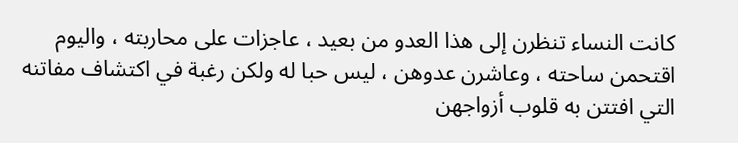كانت النساء تنظرن إلى هذا العدو من بعيد ، عاجزات على محاربته ، واليوم اقتحمن ساحته ، وعاشرن عدوهن ، ليس حبا له ولكن رغبة في اكتشاف مفاتنه التي افتتن به قلوب أزواجهن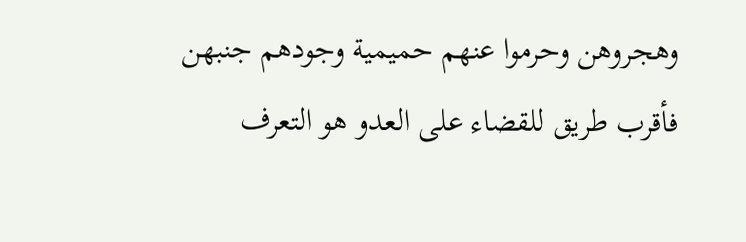وهجروهن وحرموا عنهم حميمية وجودهم جنبهن
فأقرب طريق للقضاء على العدو هو التعرف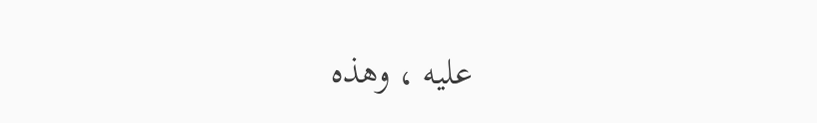عليه ، وهذه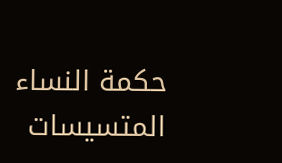حكمة النساء المتسيسات